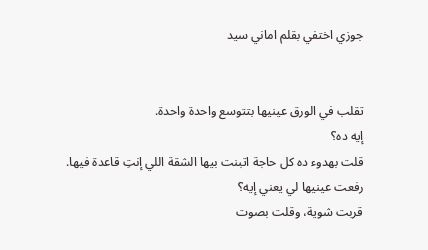جوزي اختفي بقلم اماني سيد


تقلب في الورق عينيها بتتوسع واحدة واحدة.
إيه ده؟
قلت بهدوء ده كل حاجة اتبنت بيها الشقة اللي إنتِ قاعدة فيها.
رفعت عينيها لي يعني إيه؟
قربت شوية، وقلت بصوت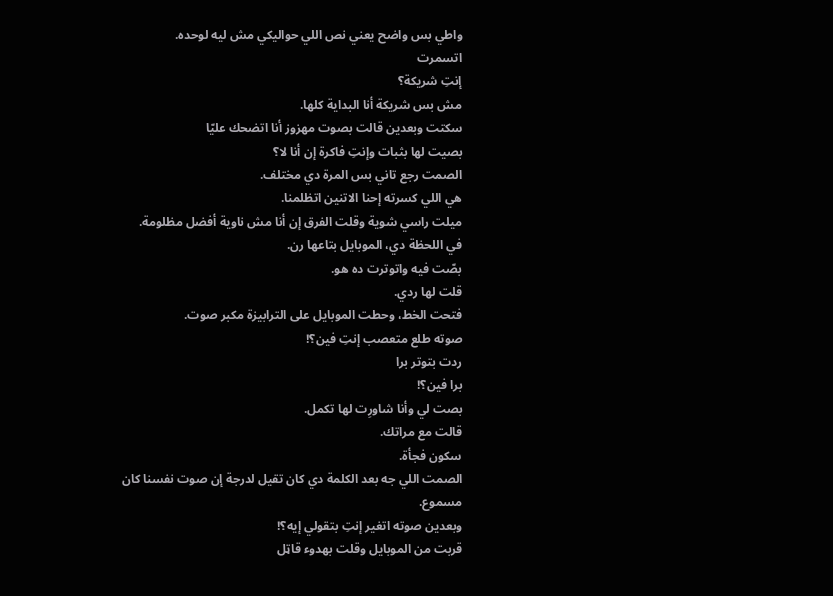واطي بس واضح يعني نص اللي حواليكي مش ليه لوحده.
اتسمرت
إنتِ شريكة؟
مش بس شريكة أنا البداية كلها.
سكتت وبعدين قالت بصوت مهزوز أنا اتضحك عليّا
بصيت لها بثبات وإنتِ فاكرة إن أنا لا؟
الصمت رجع تاني بس المرة دي مختلف.
هي اللي كسرته إحنا الاتنين اتظلمنا.
ميلت راسي شوية وقلت الفرق إن أنا مش ناوية أفضل مظلومة.
في اللحظة دي، الموبايل بتاعها رن.
بصّت فيه واتوترت ده هو.
قلت لها ردي.
فتحت الخط، وحطت الموبايل على الترابيزة مكبر صوت.
صوته طلع متعصب إنتِ فين؟!
ردت بتوتر برا
برا فين؟!
بصت لي وأنا شاورِت لها تكمل.
قالت مع مراتك.
سكون فجأة.
الصمت اللي جه بعد الكلمة دي كان تقيل لدرجة إن صوت نفسنا كان مسموع.
وبعدين صوته اتغير إنتِ بتقولي إيه؟!
قربت من الموبايل وقلت بهدوء قاټل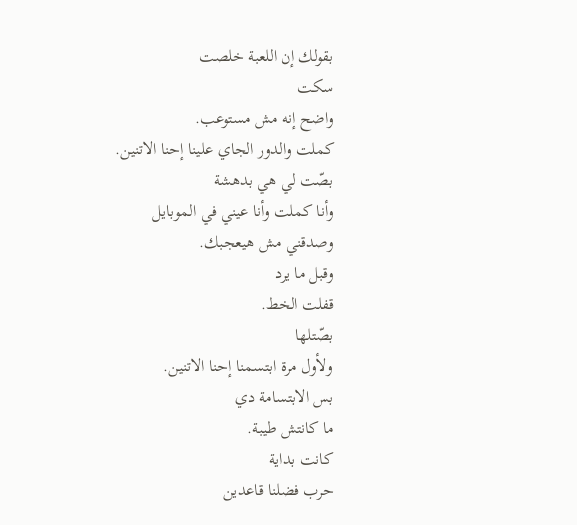بقولك إن اللعبة خلصت
سكت
واضح إنه مش مستوعب.
كملت والدور الجاي علينا إحنا الاتنين.
بصّت لي هي بدهشة
وأنا كملت وأنا عيني في الموبايل
وصدقني مش هيعجبك.
وقبل ما يرد
قفلت الخط.
بصّتلها
ولأول مرة ابتسمنا إحنا الاتنين.
بس الابتسامة دي
ما كانتش طيبة.
كانت بداية
حرب فضلنا قاعدين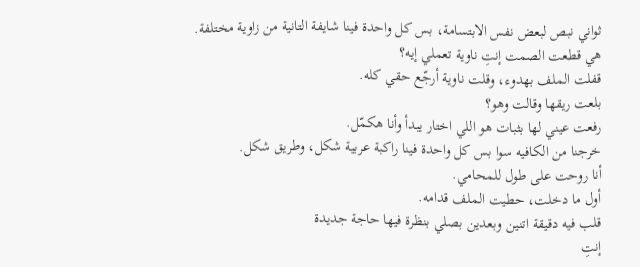ثواني نبص لبعض نفس الابتسامة، بس كل واحدة فينا شايفة التانية من زاوية مختلفة.
هي قطعت الصمت إنتِ ناوية تعملي إيه؟
قفلت الملف بهدوء، وقلت ناوية أرجّع حقي كله.
بلعت ريقها وقالت وهو؟
رفعت عيني لها بثبات هو اللي اختار يبدأ وأنا هكمّل.
خرجنا من الكافيه سوا بس كل واحدة فينا راكبة عربية شكل، وطريق شكل.
أنا روحت على طول للمحامي.
أول ما دخلت، حطيت الملف قدامه.
قلب فيه دقيقة اتنين وبعدين بصلي بنظرة فيها حاجة جديدة
إنتِ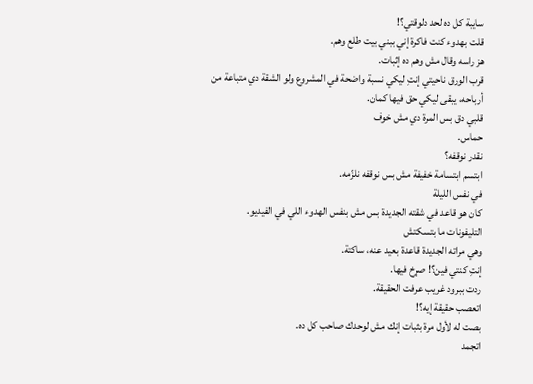سايبة كل ده لحد دلوقتي؟!
قلت بهدوء كنت فاكرة إني ببني بيت طلع وهم.
هز راسه وقال مش وهم ده إثبات.
قرب الورق ناحيتي إنتِ ليكي نسبة واضحة في المشروع ولو الشقة دي متباعة من أرباحه، يبقى ليكي حق فيها كمان.
قلبي دق بس المرة دي مش خوف
حماس.
نقدر نوقفه؟
ابتسم ابتسامة خفيفة مش بس نوقفه نلزّمه.
في نفس الليلة
كان هو قاعد في شقته الجديدة بس مش بنفس الهدوء اللي في الفيديو.
التليفونات ما بتسكتش
وهي مراته الجديدة قاعدة بعيد عنه، ساكتة.
إنتِ كنتي فين؟! صړخ فيها.
ردت ببرود غريب عرفت الحقيقة.
اتعصب حقيقة إيه؟!
بصت له لأول مرة بثبات إنك مش لوحدك صاحب كل ده.
اتجمد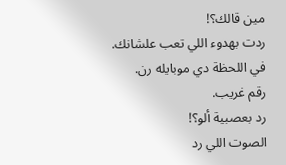مين قالك؟!
ردت بهدوء اللي تعب علشانك.
في اللحظة دي موبايله رن.
رقم غريب.
رد بعصبية ألو؟!
الصوت اللي رد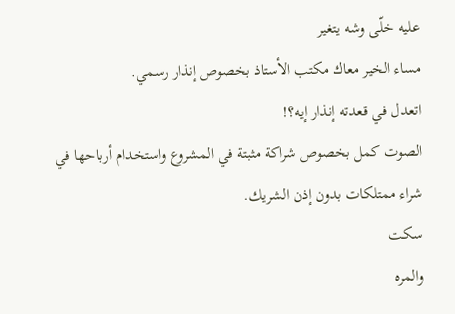عليه خلّى وشه يتغير
مساء الخير معاك مكتب الأستاذ بخصوص إنذار رسمي.
اتعدل في قعدته إنذار إيه؟!
الصوت كمل بخصوص شراكة مثبتة في المشروع واستخدام أرباحها في شراء ممتلكات بدون إذن الشريك.
سكت
والمره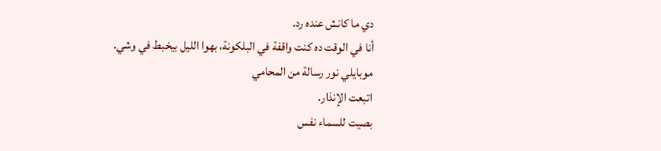دي ما كانش عنده رد.
أنا في الوقت ده كنت واقفة في البلكونة، بهوا الليل بيخبط في وشي.
موبايلي نور رسالة من المحامي
اتبعت الإنذار.
بصيت للسماء نفس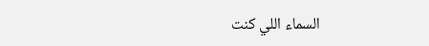السماء اللي كنت